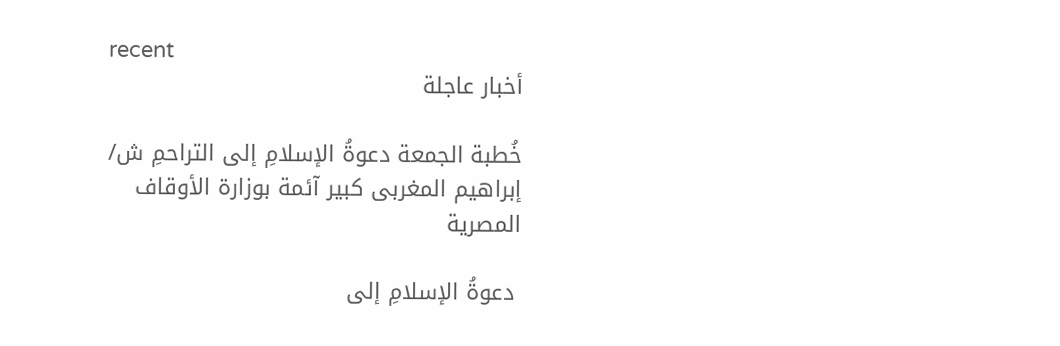recent
أخبار عاجلة

خُطبة الجمعة دعوةُ الإسلامِ إلى التراحمِ ش/ إبراهيم المغربى كبير آئمة بوزارة الأوقاف المصرية

 دعوةُ الإسلامِ إلى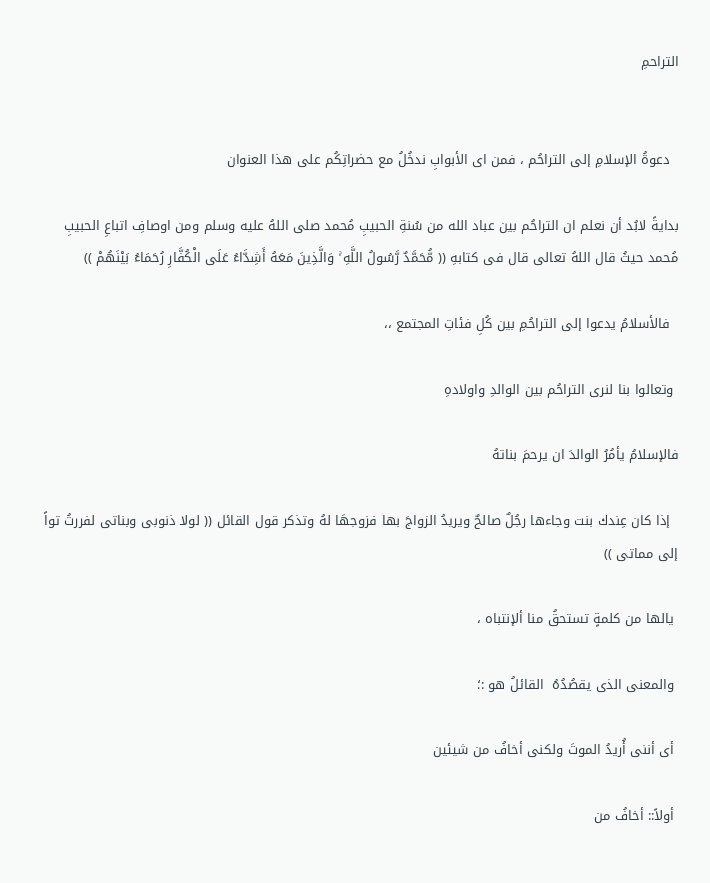التراحمِ


  دعوةُ الإسلامِ إلى التراحُم ، فمن اى الأبوابِ ندخُلُ مع حضراتِكُم على هذا العنوان

بدايةً لابُد أن نعلم ان التراحُم بين عباد الله من سُنةِ الحبيبِ مُحمد صلى اللهُ عليه وسلم ومن اوصافِ اتباعِ الحبيبِ مُحمد حيثُ قال اللهُ تعالى قال فى كتابهِ (( مُّحَمَّدٌ رَّسُولُ اللَّهِ ۚ وَالَّذِينَ مَعَهُ أَشِدَّاءُ عَلَى الْكُفَّارِ رُحَمَاءُ بَيْنَهُمْ ))

  فالأسلامُ يدعوا إلى التراحُمِ بين كُلِ فئاتِ المجتمع ،،

 وتعالوا بنا لنرى التراحُم بين الوالدِ واولادهِ

فالإسلامُ يأمُرُ الوالدَ ان يرحمَ بناتهُ

  إذا كان عِندك بنت وجاءها رجُلٌ صالحٌ ويريدُ الزواجَ بها فزوجهَا لهُ وتذكر قول القائل (( لولا ذنوبى وبناتى لفررتُ تواً إلى مماتى ))

 يالها من كلمةٍ تستحقُ منا ألإنتباه ،

 والمعنى الذى يقصُدُهُ  القائلُ هو :؛

 أى أننى أُريدُ الموتَ ولكنى أخافُ من شيئين

 أولاً:: أخافُ من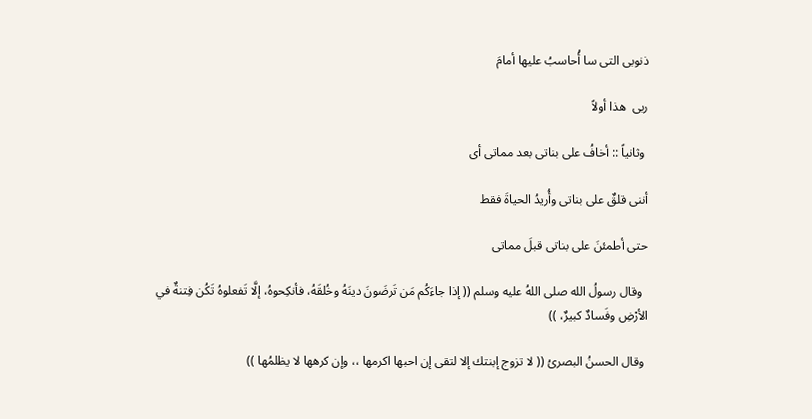ذنوبى التى سا أُحاسبُ عليها أمامَ

ربى  هذا أولاً

 وثانياً :: أخافُ على بناتى بعد مماتى أى

أننى قلقٌ على بناتى وأُريدُ الحياةَ فقط

حتى أطمئنَ على بناتى قبلَ مماتى

  وقال رسولُ الله صلى اللهُ عليه وسلم (( إذا جاءَكُم مَن تَرضَونَ دينَهُ وخُلقَهُ، فأنكِحوهُ، إلَّا تَفعلوهُ تَكُن فِتنةٌ في الأرْضِ وفَسادٌ كبيرٌ، ))

 وقال الحسنُ البصرىُ (( لا تزوج إبنتك إلا لتقى إن احبها اكرمها ،، وإن كرهها لا يظلمُها ))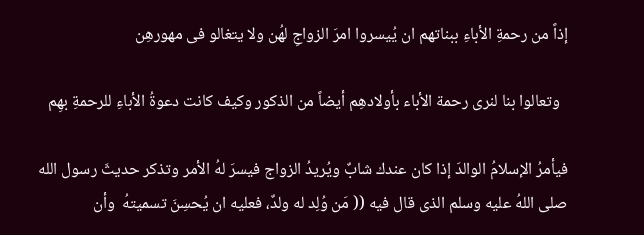إذاً من رحمةِ الأباءِ ببناتهم ان يُيسروا امرَ الزواجِ لهُن ولا يتغالو فى مهورهِن

  وتعالوا بنا لنرى رحمة الأباء بأولادهِم أيضاً من الذكور وكيف كانت دعوةُ الأباءِ للرحمةِ بهِم

فيأمرُ الإسلامُ الوالدَ إذا كان عندك شابٌ ويُريدُ الزواج فيسرَ لهُ الأمر وتذكر حديثَ رسول الله صلى اللهُ عليه وسلم الذى قال فيه (( مَن وُلِد له ولدٌ، فعليه ان يُحسِنَ تسميتهُ  وأن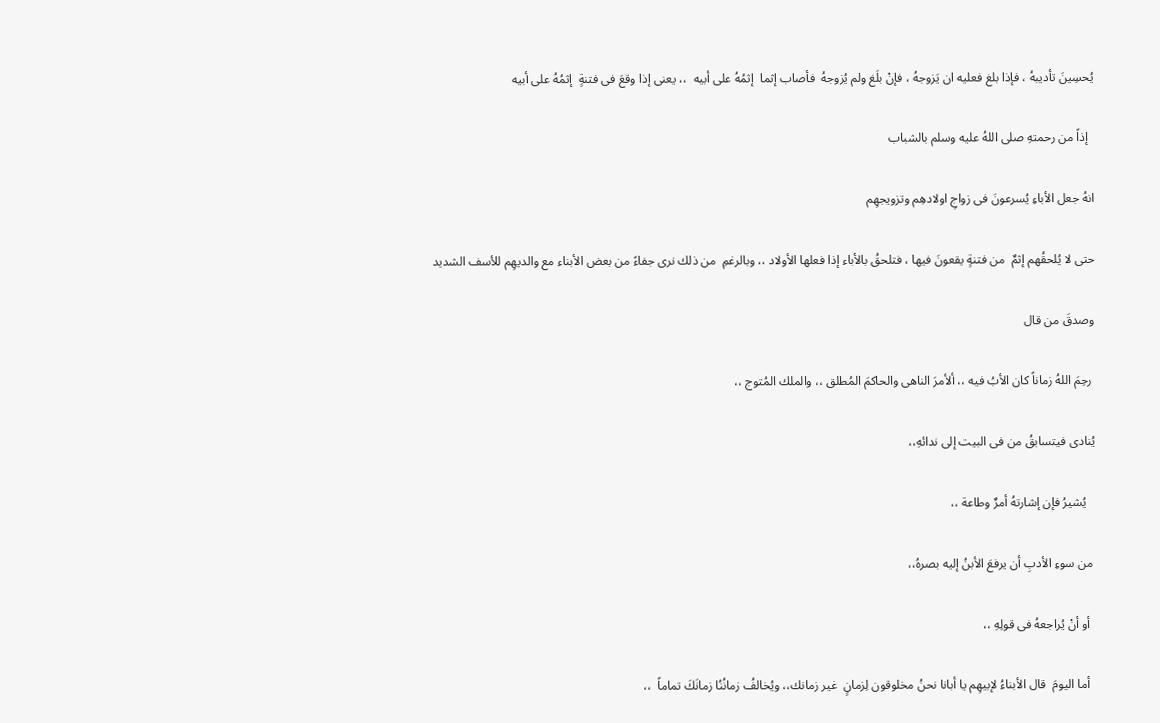يُحسِينَ تأديبهُ ، فإذا بلغ فعليه ان يَزوجهُ ، فإنْ بلَغ ولم يُزوجهُ  فأصاب إثما  إثمُهُ على أبيه  ،، يعنى إذا وقعَ فى فتنةٍ  إثمُهُ على أبيه

  إذاً من رحمتهِ صلى اللهُ عليه وسلم بالشباب

انهُ جعل الأباءِ يُسرعونَ فى زواجِ اولادهِم وتزويجهِم

حتى لا يُلحقُهم إثمٌ  من فتنةٍ يقعونَ فيها ، فتلحقُ بالأباء إذا فعلها الأولاد ،، وبالرغمِ  من ذلك نرى جفاءً من بعض الأبناء مع والديهِم للأسف الشديد

وصدقَ من قال

 رحِمَ اللهُ زماناً كان الأبُ فيه ،، ألأمرَ الناهى والحاكمَ المُطلق ،، والملك المُتوج ،،

يُنادى فيتسابقُ من فى البيت إلى ندائهِ،،

   يُشيرُ فإن إشارتهُ أمرٌ وطاعة ،،

 من سوءِ الأدبِ أن يرفعَ الأبنُ إليه بصرهُ،،

  أو أنْ يُراجعهُ فى قولِهِ ،،

  أما اليومَ  قال الأبناءُ لإبيهِم يا أبانا نحنُ مخلوقون لِزمانٍ  غير زمانك،، ويُخالفُ زمانُنُا زمانَكَ تماماً  ،،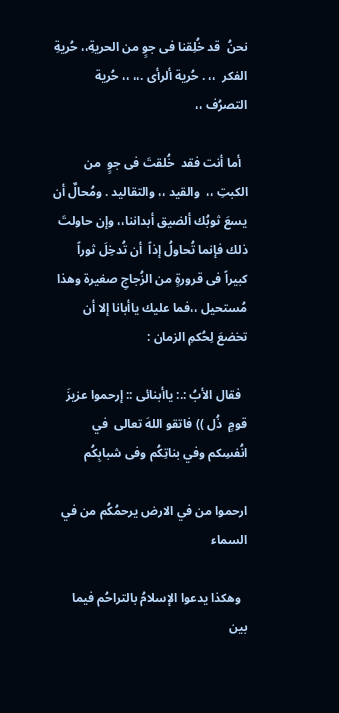نحنُ  قد خُلِقنا فى جوٍ من الحريةِ،، حُريةِ الفكر  ،، . حُرية ألرأى .،، ،، حُرية التصرُف ،،

  أما أنت فقد  خُلقتَ فى جوٍ  من  الكبتِ ،،  والقيد ،، والتقاليد . ومُحالٌ أن يسعَ ثوبُك ألضيق أبداننا،، وإن حاولتَ ذلك فإنما تُحاولُ إذاً  أن تُدخِلَ ثوراً  كبيراً فى قرورةٍ من الزُجاجِ صغيرة وهذا مُستحيل ،،فما عليك ياأبانا إلا أن تخضعَ لِحُكمِ الزمان :

  فقال الأبُ :.: ياأبنائى :: إرحموا عزيزَ  قومٍ  ذُل )) فاتقو اللهَ تعالى  في انُفسِكم وفي بناتِكُم وفى شبابِكُم

ارحموا من في الارض يرحمُكُم من في السماء

  وهكذا يدعوا الإسلامُ بالتراحُم فيما بين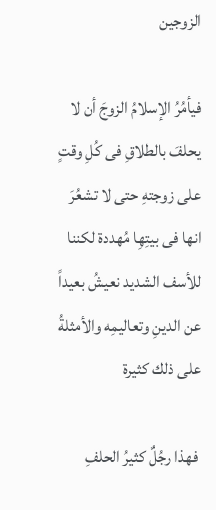الزوجين

فيأمُرُ الإسلامُ الزوجَ أن لا يحلفَ بالطلاقِ فى كُلِ وقتٍ على زوجتهِ حتى لا تشعُرَ انها فى بيتِهِا مُهددة لكننا للأسف الشديد نعيشُ بعيداً عن الدينِ وتعاليمِه والأمثلةُ على ذلك كثيرة

 فهذا رجُلٌ كثيرُ الحلفِ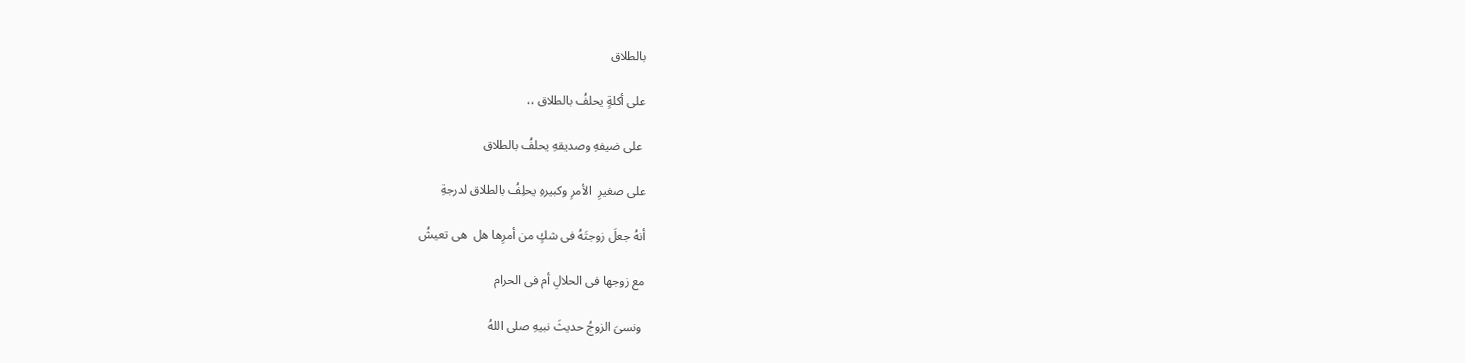بالطلاق

على أكلةٍ يحلفُ بالطلاق ،،

 على ضيفهِ وصديقهِ يحلفُ بالطلاق

على صغيرِ  الأمرِ وكبيرهِ يحلِفُ بالطلاق لدرجةِ

أنهُ جعلَ زوجتَهُ فى شكٍ من أمرِها هل  هى تعيشُ

مع زوجها فى الحلالِ أم فى الحرام

 ونسىَ الزوجُ حديثَ نبيهِ صلى اللهُ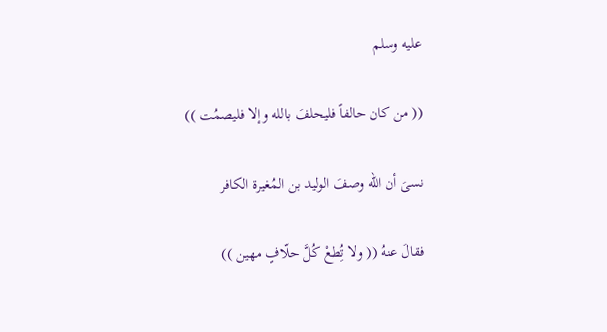عليه وسلم

(( من كان حالفاً فليحلفَ بالله وإلا فليصمُت ))

نسىَ أن الله وصفَ الوليد بن المُغيرة الكافر

فقالَ عنهُ (( ولا تُِطعْ كُلَّ حلّافٍ مهين ))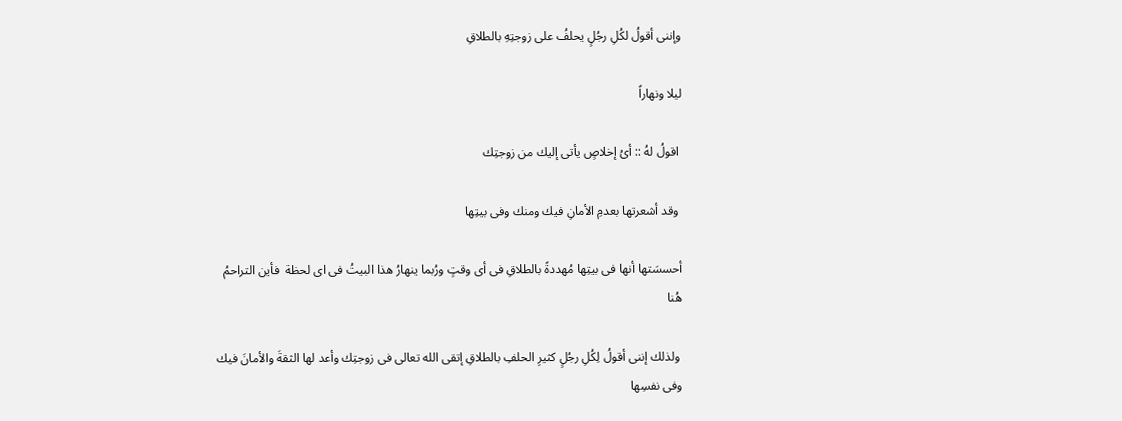وإننى أقولُ لكُلِ رجُلٍ يحلفُ على زوجتِهِ بالطلاقِ

ليلا ونهاراً

 اقولُ لهُ :: أىُ إخلاصٍ يأتى إليك من زوجتِك

 وقد أشعرتها بعدمِ الأمانِ فيك ومنك وفى بيتِها

أحسسَتها أنها فى بيتِها مُهددةً بالطلاقِ فى أى وقتٍ ورُبما ينهارُ هذا البيتُ فى اى لحظة  فأين التراحمُ هُنا

 ولذلك إننى أقولُ لِكُلِ رجُلٍ كثيرِ الحلفِ بالطلاقِ إتقى الله تعالى فى زوجتِك وأعد لها الثقةَ والأمانَ فيك وفى نفسِها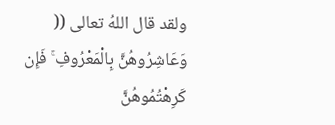ولقد قال اللهُ تعالى (( وَعَاشِرُوهُنَّ بِالْمَعْرُوفِ ۚ فَإِن كَرِهْتُمُوهُنَّ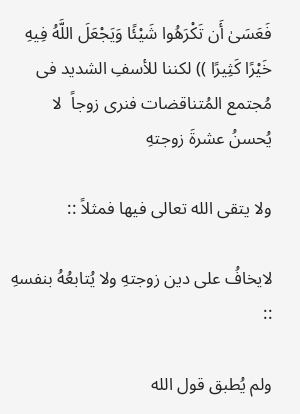فَعَسَىٰ أَن تَكْرَهُوا شَيْئًا وَيَجْعَلَ اللَّهُ فِيهِ خَيْرًا كَثِيرًا )) لكننا للأسفِ الشديد فى مُجتمع المُتناقضات فنرى زوجاً  لا يُحسنُ عشرةَ زوجتهِ

ولا يتقى الله تعالى فيها فمثلاً ::

لايخافُ على دين زوجتهِ ولا يُتابعُهُ بنفسهِ ::

ولم يُطبق قول الله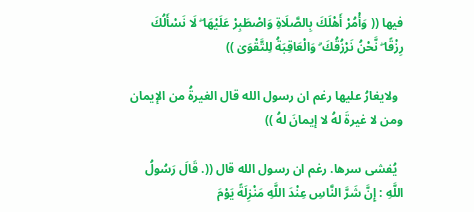فيها (( وَأْمُرْ أَهْلَكَ بِالصَّلَاةِ وَاصْطَبِرْ عَلَيْهَا ۖ لَا نَسْأَلُكَ رِزْقًا ۖ نَّحْنُ نَرْزُقُكَ ۗ وَالْعَاقِبَةُ لِلتَّقْوَىٰ ))

  ولايغارُ عليها رغم ان رسول الله قال الغيرةُ من الإيمان ومن لا غيرةَ لهُ لا إيمانَ لهُ ))

  يُفشى سرها. رغم ان رسول الله قال ((. قَالَ رَسُولُ اللَّهِ : إِنَّ شَرَّ النَّاسِ عِنْدَ اللَّهِ مَنْزِلَةً يَوْمَ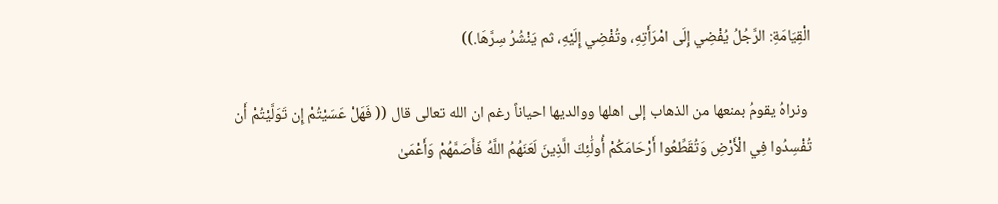الْقِيَامَةِ: الرَّجُلُ يُفْضِي إِلَى امْرَأَتِهِ، وتُفْضِي إِلَيْهِ، ثم يَنْشُرُ سِرَّهَا.))

 ونراهُ يقومُ بمنعها من الذهاب إلى اهلها ووالديها احياناً رغم ان الله تعالى قال (( فَهَلْ عَسَيْتُمْ إِن تَوَلَّيْتُمْ أَن تُفْسِدُوا فِي الْأَرْضِ وَتُقَطِّعُوا أَرْحَامَكُمْ أُولَٰئِكَ الَّذِينَ لَعَنَهُمُ اللَّهُ فَأَصَمَّهُمْ وَأَعْمَىٰ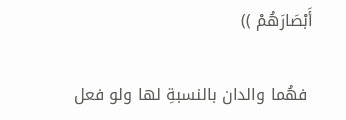أَبْصَارَهُمْ ))

 فهُما والدان بالنسبةِ لها ولو فعل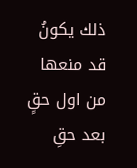ذلك يكونُ قد منعها من اول حقٍ  بعد حقِ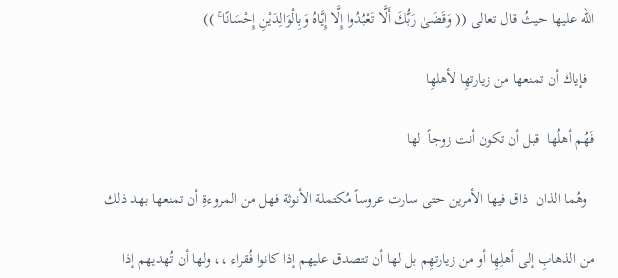الله عليها حيثُ قال تعالى (( وَقَضَىٰ رَبُّكَ أَلَّا تَعْبُدُوا إِلَّا إِيَّاهُ وَبِالْوَالِدَيْنِ إِحْسَانًا ۚ ))

  فإياك أن تمنعها من زيارتهِا لأهلهِا

فَهُم أهلُها  قبل أن تكون أنت زوجاً  لها

  وهُما الذان  ذاق فيها الأمرين حتى سارت عروساً مُكتملة الأنوثة فهل من المروءةِ أن تمنعها بهد ذلك

من الذهابِ إلى أهلِهِا أو من زيارتهِم بل لها أن تتصدق عليهم إذا كانوا فُقراء ،، ولها أن تُهديهم إذا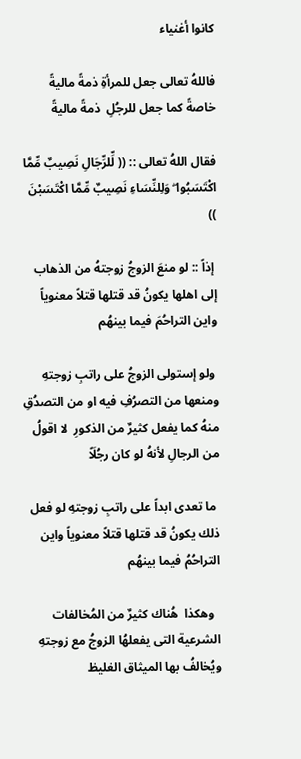كانوا أغنياء

فاللهُ تعالى جعل للمرأةِ ذمةً ماليةً  خاصةً كما جعل للرجُلِ  ذمةً ماليةً

فقال اللهُ تعالى :: (( لِّلرِّجَالِ نَصِيبٌ مِّمَّا اكْتَسَبُوا ۖ وَلِلنِّسَاءِ نَصِيبٌ مِّمَّا اكْتَسَبْنَ ))

 إذاً :: لو منعَ الزوجُ زوجتهُ من الذهاب إلى اهلها يكونُ قد قتلها قتلاً معنوياً واين التراحُمَ فيما بينهُم

 ولو إستولى الزوجُ على راتبِ زوجتهِ ومنعها من التصرُفِ فيه او من التصدُقِ  منهُ كما يفعل كثيرٌ من الذكورِ  لا اقولُ  من الرجالِ لأنهُ لو كان رجُلَاً

 ما تعدى ابداً على راتبِ زوجتهِ لو فعل ذلك يكونُ قد قتلها قتلاً معنوياً واين التراحُمُ فيما بينهُم

  وهكذا  هُناك كثيرٌ من المُخالفات الشرعية التى يفعلهُا الزوجُ مع زوجتهِ ويُخالفُ بها الميثاق الغليظ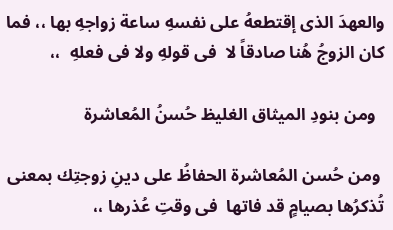والعهدَ الذى إقتطعهُ على نفسهِ ساعة زواجهِ بها ،، فما كان الزوجُ هُنا صادقاً لا  فى قولهِ ولا فى فعلهِ  ،،

  ومن بنودِ الميثاق الغليظ حُسنُ المُعاشرة

 ومن حُسن المُعاشرة الحفاظُ على دينِ زوجتِك بمعنى تُذكرُها بصيامٍ قد فاتها  فى وقتِ عُذرها ،،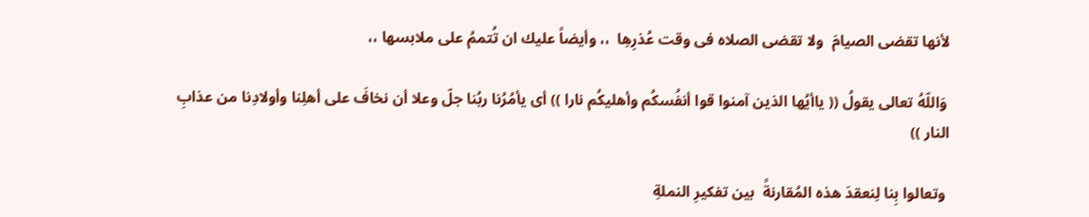لأنها تقضى الصيامَ  ولا تقضى الصلاه فى وقت عُذرِهِا  ،، وأيضاً عليك ان تُتممُ على ملابسها ،،

 وَاللّهُ تعالى يقولُ (( ياأيُها الذين آمنوا قوا أنفُسكُم وأهليكُم نارا )) أى يأمُرُنا ربُنا جلّ وعلا أن نخافَ على أهلِنا وأولادِنا من عذابِ النار ))

 وتعالوا بِنا لِنعقدَ هذه المُقارنةً  بين تفكيرِ النملةِ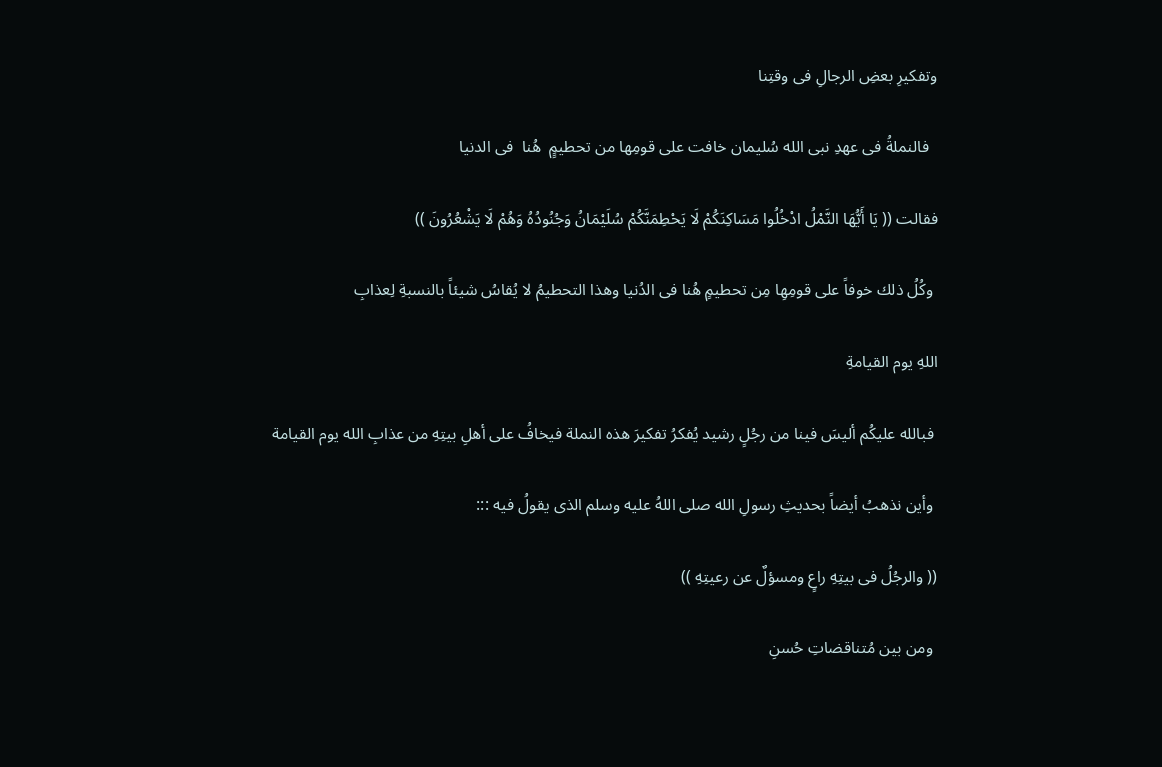وتفكيرِ بعضِ الرجالِ فى وقتِنا

  فالنملةُ فى عهدِ نبى الله سُليمان خافت على قومِها من تحطيمٍِ  هُنا  فى الدنيا

فقالت (( يَا أَيُّهَا النَّمْلُ ادْخُلُوا مَسَاكِنَكُمْ لَا يَحْطِمَنَّكُمْ سُلَيْمَانُ وَجُنُودُهُ وَهُمْ لَا يَشْعُرُونَ ))

 وكُلُ ذلك خوفاً على قومِهِا مِن تحطيمٍ هُنا فى الدُنيا وهذا التحطيمُ لا يُقاسُ شيئاً بالنسبةِ لِعذابِ

اللهِ يوم القيامةِ

 فبالله عليكُم أليسَ فينا من رجُلٍ رشيد يُفكرُ تفكيرَ هذه النملة فيخافُ على أهلِ بيتِهِ من عذابِ الله يوم القيامة

 وأين نذهبُ أيضاً بحديثِ رسولِ الله صلى اللهُ عليه وسلم الذى يقولُ فيه :::

(( والرجُلُ فى بيتِهِ راعٍ ومسؤلٌ عن رعيتِهِ ))

 ومن بين مُتناقضاتِ حُسنِ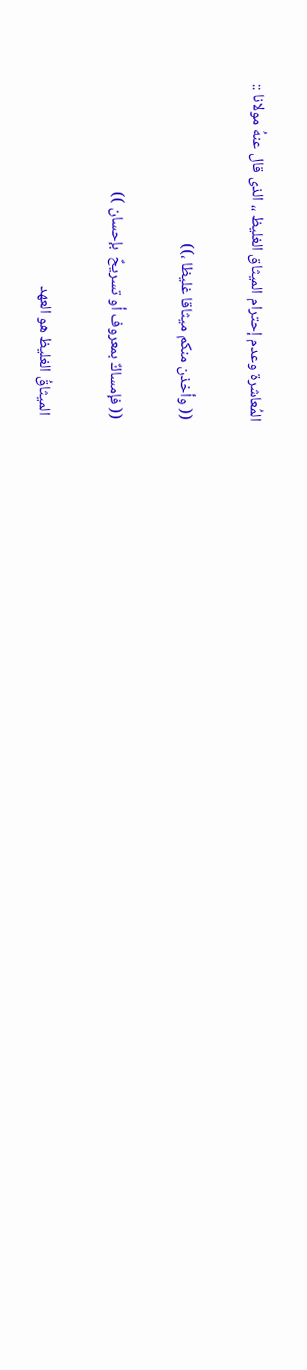المُعاشرة وعدم إحترام الميثاق الغليظ ،، الذى قال عنهُ مولانا ::

(( وأخذن منكم ميثاقا غليظا ،))

(( فإمساكٌ بمعروف أو تسريحٌ  بإحسان ))

 الميثاقُ الغليظ هو العهد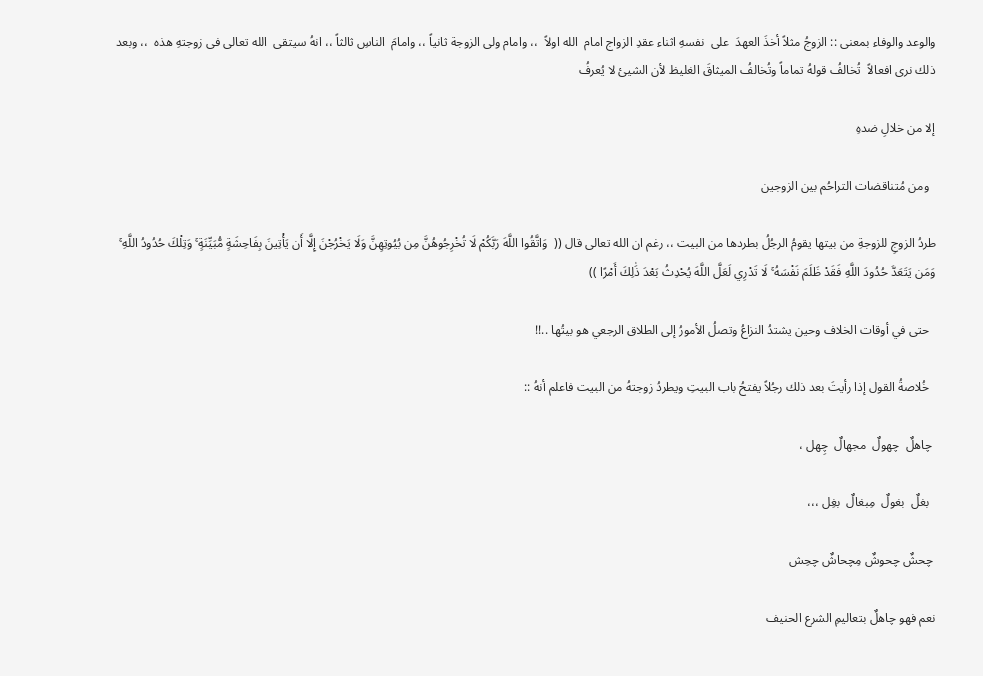والوعد والوفاء بمعنى :: الزوجُ مثلاً أخذَ العهدَ  على  نفسهِ اثناء عقدِ الزواج امام  الله اولاً  ،، وامام ولى الزوجة ثانياً ،، وامامَ  الناسِ ثالثاً ،، انهُ سيتقى  الله تعالى فى زوجتهِ هذه  ،، وبعد ذلك نرى افعالاً  تُخالفُ قولهُ تماماً وتُخالفُ الميثاقَ الغليظ لأن الشيئ لا يُعرفُ

إلا من خلالِ ضدهِ

  ومن مُتناقضات التراحُم بين الزوجين

طردُ الزوجِ للزوجةِ من بيتها يقومُ الرجُلُ بطردها من البيت ،، رغم ان الله تعالى قال ((  وَاتَّقُوا اللَّهَ رَبَّكُمْ لَا تُخْرِجُوهُنَّ مِن بُيُوتِهِنَّ وَلَا يَخْرُجْنَ إِلَّا أَن يَأْتِينَ بِفَاحِشَةٍ مُّبَيِّنَةٍ ۚ وَتِلْكَ حُدُودُ اللَّهِ ۚ وَمَن يَتَعَدَّ حُدُودَ اللَّهِ فَقَدْ ظَلَمَ نَفْسَهُ ۚ لَا تَدْرِي لَعَلَّ اللَّهَ يُحْدِثُ بَعْدَ ذَٰلِكَ أَمْرًا ))

  حتى في أوقات الخلاف وحين يشتدُ النزاعُ وتصلُ الأمورُ إلى الطلاق الرجعي هو بيتُها ..!!

  خُلاصةُ القول إذا رأيتَ بعد ذلك رجُلاً يفتحُ باب البيتِ ويطردُ زوجتهُ من البيت فاعلم أنهُ ::

 چاهلٌ  چهولٌ  مجهالٌ  چِهل ،

  بغلٌ  بغولٌ  مِبغالٌ  بغِل ،،،

 چحشٌ چحوشٌ مِچحاشٌ چحِش

نعم فهو چاهلٌ بتعاليمِ الشرع الحنيف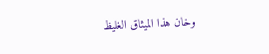وخان هذا الميثاق الغليظ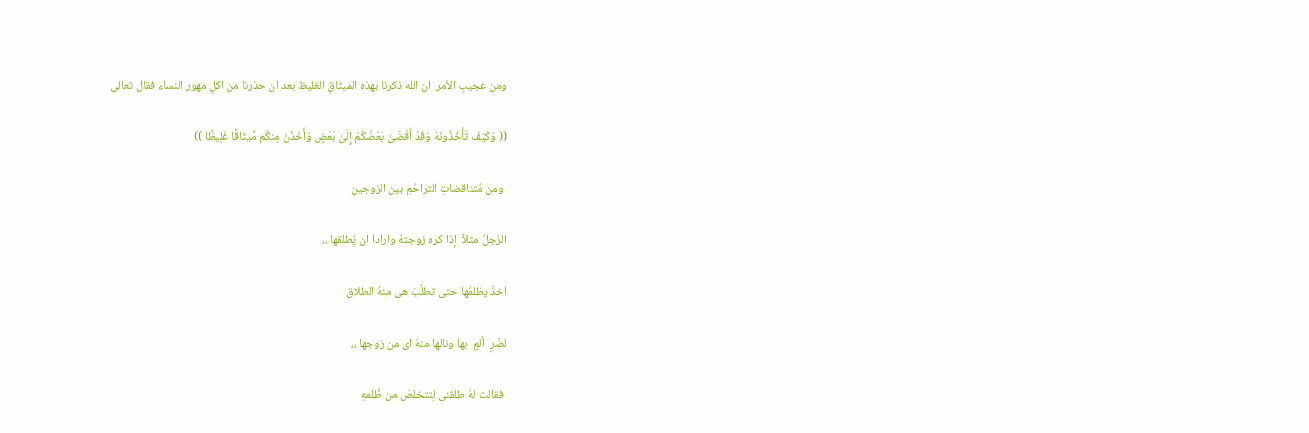ومن عجيبِ الأمر  ان الله ذكرنا بهذه الميثاقِ الغليظ بعد ان حذرنا من اكلِ مهور النساء فقال تعالى

(( وَكَيْفَ تَأْخُذُونَهُ وَقَدْ أَفْضَىٰ بَعْضُكُمْ إِلَىٰ بَعْضٍ وَأَخَذْنَ مِنكُم مِّيثَاقًا غَلِيظًا ))

 ومن مُتناقضاتِ التراحُمِ بين الزوجين

الرُجلُ مثلاً  إذا كره زوجتهُ وارادا ان يُِطلقها ،،

اخذَ يظلمُها حتى تطلُبَ هى منهُ الطلاق

لضُرٍ  ألمٍ  بها ونالها منهُ اى من زوجها ،،

 فقالت لهُ طلقنى لِتتخلصَ من ظُلمهِ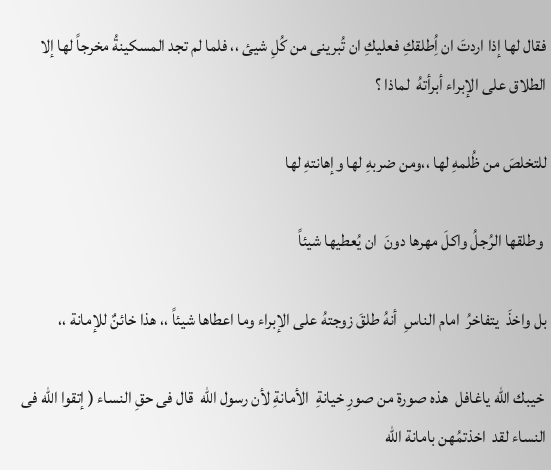فقال لها إذا اردتَ ان اُِطلقكِ فعليكِ ان تُبرينى من كُلِ شيئ ،، فلما لم تجد المسكينةُ مخرجاً لها إلا الطلاق على الإبراء أبرأتهُ  لماذا ؟

للتخلصَ من ظُلمهِ لها ،،ومن ضربهِ لها وإهانتهِ لها

 وطلقها الرُجلُ واكلَ مهرها دونَ  ان يُعطيها شيئاً

بل واخذَ  يتفاخرُ  امام الناسِ  أنهُ طلقَ زوجتهُ على الإبراء وما اعطاها شيئاً ،، هذا خائنٌ للإمانة ،،

 خيبك الله ياغافل  هذه صورة من صورِ خيانةِ  الأمانةِ لأن رسول الله  قال فى حقِ النساء ( إتقوا الله فى النساء لقد  اخذتمُهن بامانة الله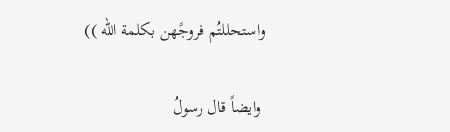واستحللتُم فروجًهن بكلمة الله ))

 وايضاً قال رسولُ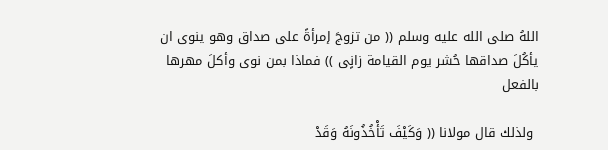اللهُ صلى الله عليه وسلم (( من تزوجَ إمرأةً على صداق وهو ينوى ان يأكُلَ صداقها حُشر يوم القيامة زانٍى )) فماذا بمن نوى وأكلَ مهرها بالفعل

 ولذلك قال مولانا (( وَكَيْفَ تَأْخُذُونَهُ وَقَدْ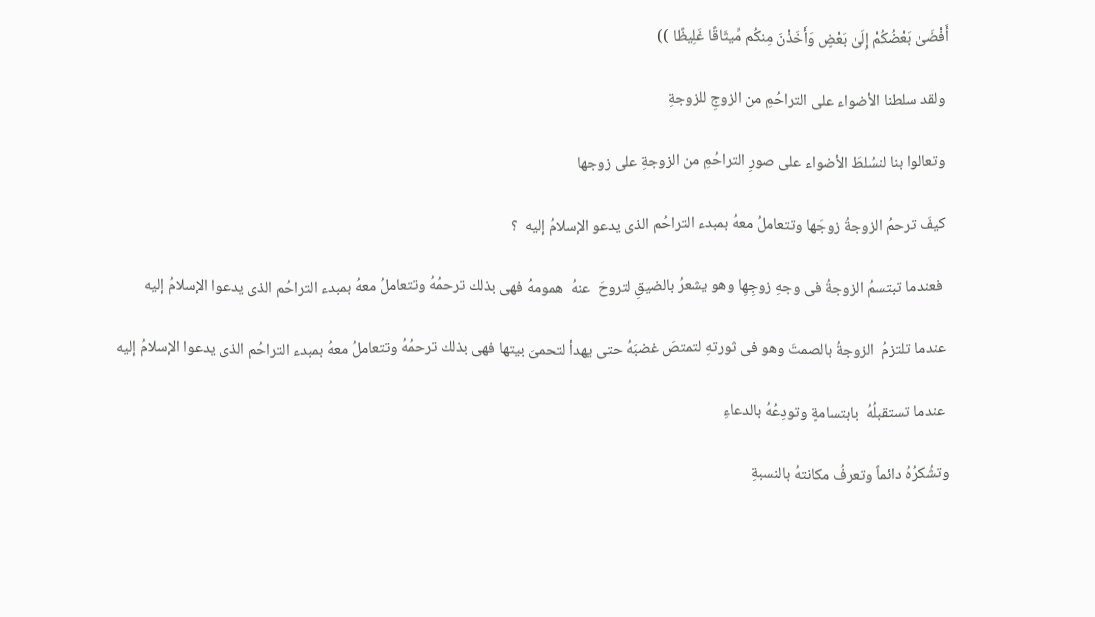أَفْضَىٰ بَعْضُكُمْ إِلَىٰ بَعْضٍ وَأَخَذْنَ مِنكُم مِّيثَاقًا غَلِيظًا ))

 ولقد سلطنا الأضواء على التراحُمِ من الزوجِ للزوجةِ

 وتعالوا بنا لنسُلطَ الأضواء على صورِ التراحُمِ من الزوجةِ على زوجها

 كيفَ ترحمُ الزوجةُ زوجَها وتتعاملُ معهُ بمبدء التراحُم الذى يدعو الإسلامُ إليه  ؟

  فعندما تبتسمُ الزوجةُ فى وجهِ زوجِهِا وهو يشعرُ بالضيقِ لتروحَ  عنهُ  همومهُ فهى بذلك ترحمُهُ وتتعاملُ معهُ بمبدء التراحُم الذى يدعوا الإسلامُ إليه

 عندما تلتزمُ  الزوجةُ بالصمتَ وهو فى ثورتهِ لتمتصَ غضبَهُ حتى يهدأ لتحمىَ بيتها فهى بذلك ترحمُهُ وتتعاملُ معهُ بمبدء التراحُم الذى يدعوا الإسلامُ إليه

 عندما تستقبلُهُ  بابتسامةٍ وتودِعُهُ بالدعاءِ

وتشُكرُهُ دائماً وتعرفُ مكانتهُ بالنسبةِ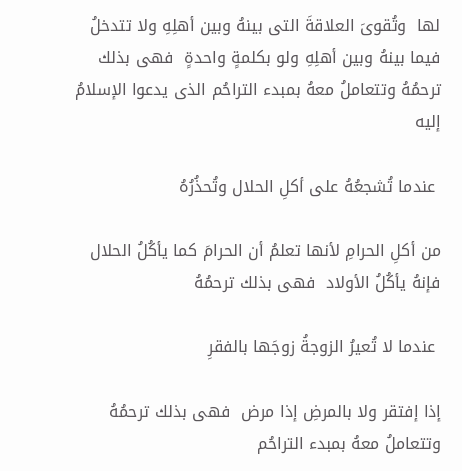لها  وتُقوىَ العلاقةَ التى بينهُ وبين أهلِهِ ولا تتدخلُ فيما بينهُ وبين أهلِهِ ولو بكلمةٍ واحدةٍ  فهى بذلك ترحمُهُ وتتعاملُ معهُ بمبدء التراحُم الذى يدعوا الإسلامُ إليه

 عندما تُشجعُهُ على أكلِ الحلال وتُحذُرُهُ

من أكلِ الحرامِ لأنها تعلمُ أن الحرامَ كما يأكُلُ الحلال فإنهُ يأكُلُ الأولاد  فهى بذلك ترحمُهُ

 عندما لا تُعيرُ الزوجةُ زوجَها بالفقرِ

إذا إفتقر ولا بالمرضِ إذا مرض  فهى بذلك ترحمُهُ وتتعاملُ معهُ بمبدء التراحُم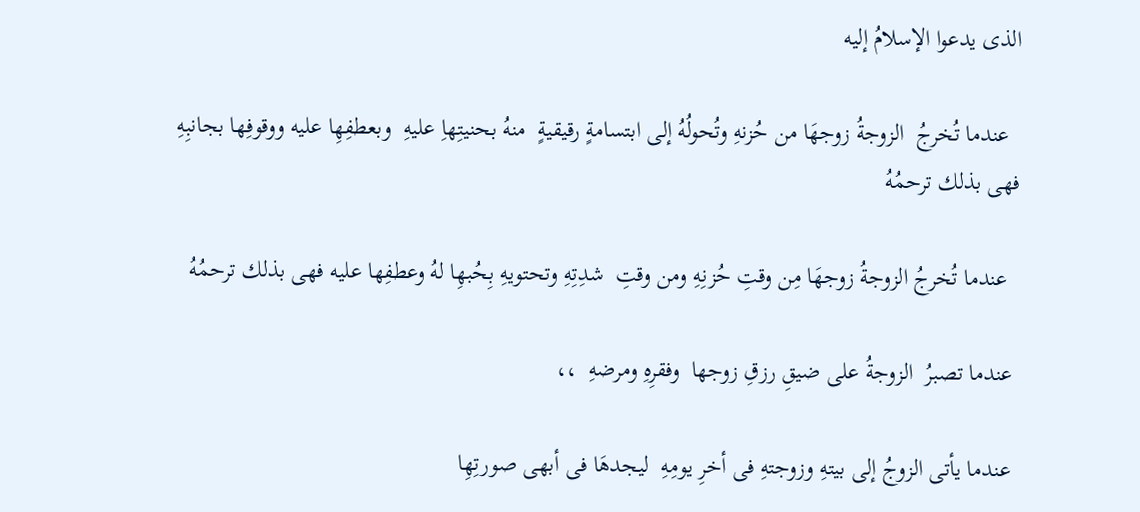الذى يدعوا الإسلامُ إليه

  عندما تُخرجُ  الزوجةُ زوجهَا من حُزنهِ وتُحولُهُ إلى ابتسامةٍ رقيقيةٍ  منهُ بحنيتِهاِ عليهِ  وبعطفِهِا عليه ووقوفِها بجانبِهِ  فهى بذلك ترحمُهُ

  عندما تُخرجُ الزوجةُ زوجهَا مِن وقتِ حُزنِهِ ومن وقتِ  شدِتِهِ وتحتويهِ بِحُبهِا لهُ وعطفِها عليه فهى بذلك ترحمُهُ

 عندما تصبرُ  الزوجةُ على ضيقِ رزقِ زوجها  وفقرِهِ ومرضهِ  ،،

 عندما يأتى الزوجُ إلى بيتهِ وزوجتهِ فى أخرِ يومِهِ  ليجدهَا فى أبهى صورتِهِا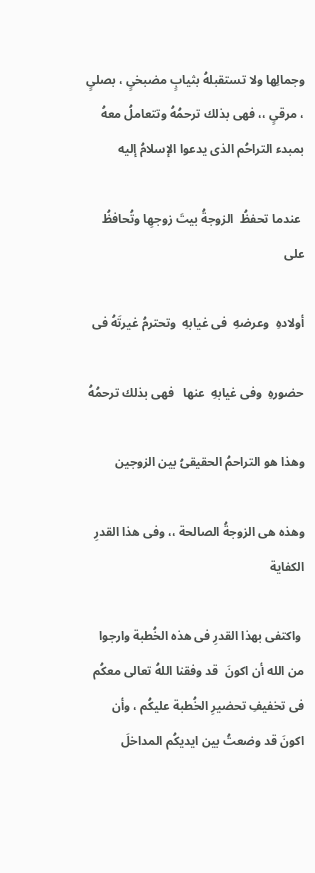وجمالِها ولا تستقبلهُ بثيابٍ مضبخىٍ ، بصلىٍ ، مرقىٍ ،، فهى بذلك ترحمُهُ وتتعاملُ معهُ بمبدء التراحُم الذى يدعوا الإسلامُ إليه

 عندما تحفظُ  الزوجةُ بيتَ زوجهِا وتُحافظُ على

أولادهِ  وعرضهِ  فى غيابهِ  وتحترمُ غيرتَهُ فى

حضورهِ  وفى غيابهِ  عنها   فهى بذلك ترحمُهُ

وهذا هو التراحمُ الحقيقىُ بين الزوجين

وهذه هى الزوجةُ الصالحة ،، وفى هذا القدرِ الكفاية

 واكتفى بهذا القدرِ فى هذه الخُطبة وارجوا من الله أن اكونَ  قد وفقنا اللهُ تعالى معكُم فى تخفيفِ تحضيرِ الخُطبة عليكُم ، وأن اكونَ قد وضعتُ بين ايديكُم المداخلَ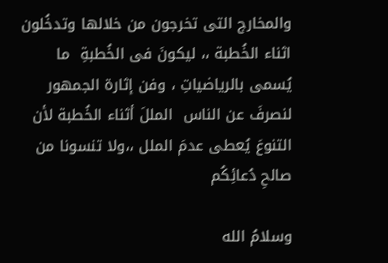والمخارج التى تخرجون من خلالها وتدخُلون اثناء الخُطبة ،، ليكونَ فى الخُطبةِ  ما يُسمى بالرياضياتِ ، وفن إثارة الجمهور لنصرفَ عن الناس  المللَ أثناء الخُطبة لأن التنوعَ يُعطى عدمَ الملل ،،ولا تنسونا من صالحِ دُعائِكُم

وسلامُ الله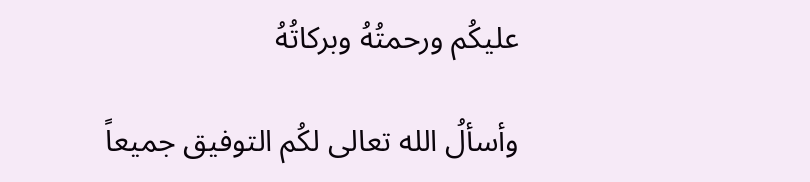عليكُم ورحمتُهُ وبركاتُهُ

وأسألُ الله تعالى لكُم التوفيق جميعاً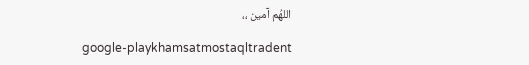اللهُم آمين ،،

google-playkhamsatmostaqltradent